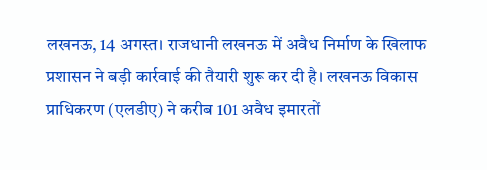लखनऊ, 14 अगस्त। राजधानी लखनऊ में अवैध निर्माण के खिलाफ प्रशासन ने बड़ी कार्रवाई की तैयारी शुरू कर दी है। लखनऊ विकास प्राधिकरण (एलडीए) ने करीब 101 अवैध इमारतों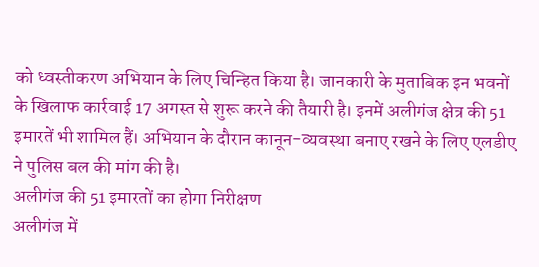को ध्वस्तीकरण अभियान के लिए चिन्हित किया है। जानकारी के मुताबिक इन भवनों के खिलाफ कार्रवाई 17 अगस्त से शुरू करने की तैयारी है। इनमें अलीगंज क्षेत्र की 51 इमारतें भी शामिल हैं। अभियान के दौरान कानून-व्यवस्था बनाए रखने के लिए एलडीए ने पुलिस बल की मांग की है।
अलीगंज की 51 इमारतों का होगा निरीक्षण
अलीगंज में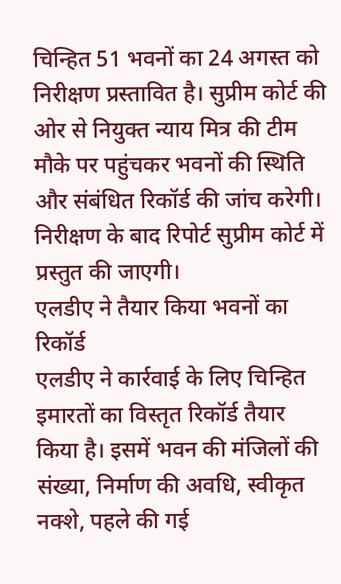चिन्हित 51 भवनों का 24 अगस्त को निरीक्षण प्रस्तावित है। सुप्रीम कोर्ट की ओर से नियुक्त न्याय मित्र की टीम मौके पर पहुंचकर भवनों की स्थिति और संबंधित रिकॉर्ड की जांच करेगी। निरीक्षण के बाद रिपोर्ट सुप्रीम कोर्ट में प्रस्तुत की जाएगी।
एलडीए ने तैयार किया भवनों का रिकॉर्ड
एलडीए ने कार्रवाई के लिए चिन्हित इमारतों का विस्तृत रिकॉर्ड तैयार किया है। इसमें भवन की मंजिलों की संख्या, निर्माण की अवधि, स्वीकृत नक्शे, पहले की गई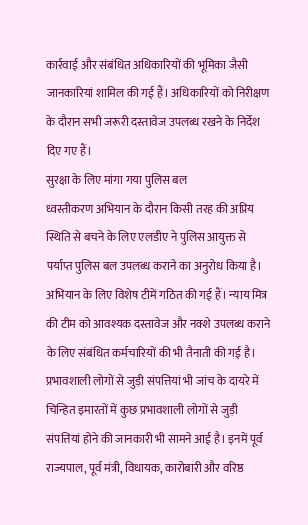कार्रवाई और संबंधित अधिकारियों की भूमिका जैसी जानकारियां शामिल की गई हैं। अधिकारियों को निरीक्षण के दौरान सभी जरूरी दस्तावेज उपलब्ध रखने के निर्देश दिए गए हैं।
सुरक्षा के लिए मांगा गया पुलिस बल
ध्वस्तीकरण अभियान के दौरान किसी तरह की अप्रिय स्थिति से बचने के लिए एलडीए ने पुलिस आयुक्त से पर्याप्त पुलिस बल उपलब्ध कराने का अनुरोध किया है। अभियान के लिए विशेष टीमें गठित की गई हैं। न्याय मित्र की टीम को आवश्यक दस्तावेज और नक्शे उपलब्ध कराने के लिए संबंधित कर्मचारियों की भी तैनाती की गई है।
प्रभावशाली लोगों से जुड़ी संपत्तियां भी जांच के दायरे में
चिन्हित इमारतों में कुछ प्रभावशाली लोगों से जुड़ी संपत्तियां होने की जानकारी भी सामने आई है। इनमें पूर्व राज्यपाल, पूर्व मंत्री, विधायक, कारोबारी और वरिष्ठ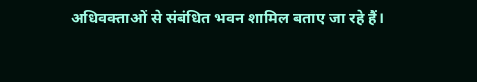अधिवक्ताओं से संबंधित भवन शामिल बताए जा रहे हैं।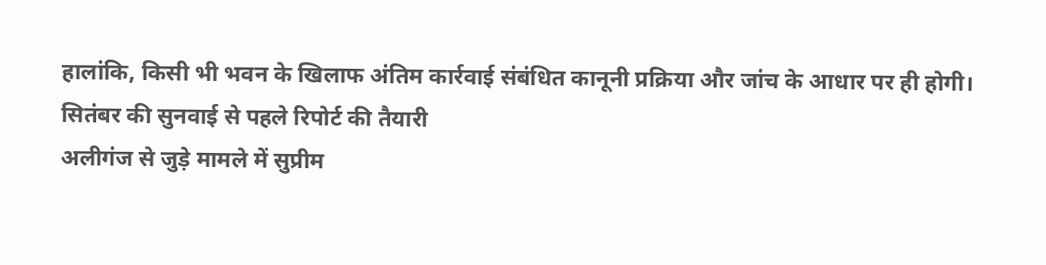हालांकि, किसी भी भवन के खिलाफ अंतिम कार्रवाई संबंधित कानूनी प्रक्रिया और जांच के आधार पर ही होगी।
सितंबर की सुनवाई से पहले रिपोर्ट की तैयारी
अलीगंज से जुड़े मामले में सुप्रीम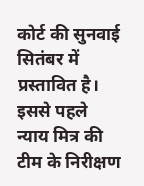कोर्ट की सुनवाई सितंबर में प्रस्तावित है। इससे पहले न्याय मित्र की टीम के निरीक्षण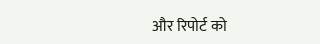और रिपोर्ट को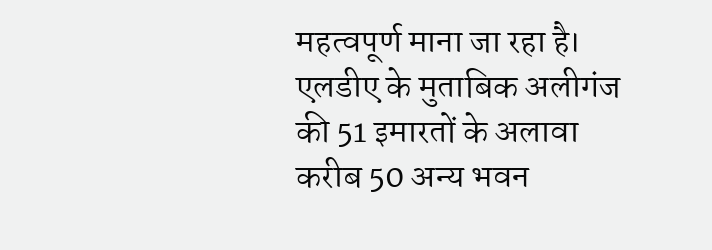महत्वपूर्ण माना जा रहा है। एलडीए के मुताबिक अलीगंज की 51 इमारतों के अलावा करीब 50 अन्य भवन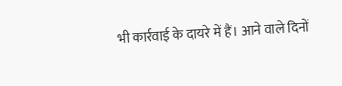भी कार्रवाई के दायरे में हैं। आने वाले दिनों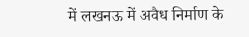में लखनऊ में अवैध निर्माण के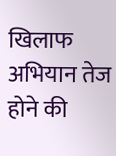खिलाफ अभियान तेज होने की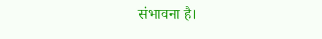संभावना है।